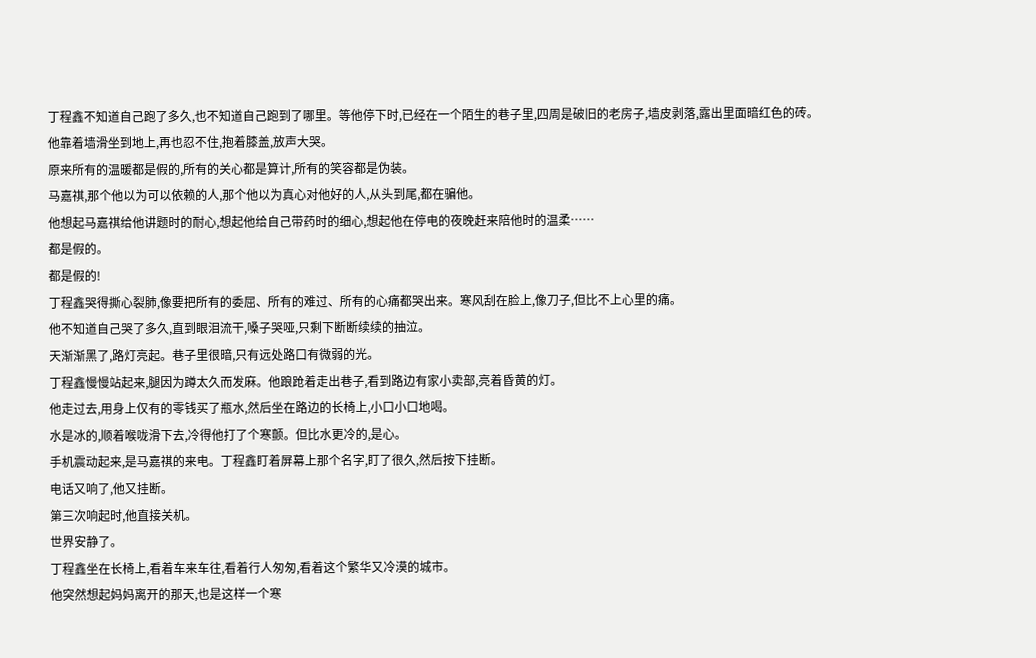丁程鑫不知道自己跑了多久,也不知道自己跑到了哪里。等他停下时,已经在一个陌生的巷子里,四周是破旧的老房子,墙皮剥落,露出里面暗红色的砖。
他靠着墙滑坐到地上,再也忍不住,抱着膝盖,放声大哭。
原来所有的温暖都是假的,所有的关心都是算计,所有的笑容都是伪装。
马嘉祺,那个他以为可以依赖的人,那个他以为真心对他好的人,从头到尾,都在骗他。
他想起马嘉祺给他讲题时的耐心,想起他给自己带药时的细心,想起他在停电的夜晚赶来陪他时的温柔……
都是假的。
都是假的!
丁程鑫哭得撕心裂肺,像要把所有的委屈、所有的难过、所有的心痛都哭出来。寒风刮在脸上,像刀子,但比不上心里的痛。
他不知道自己哭了多久,直到眼泪流干,嗓子哭哑,只剩下断断续续的抽泣。
天渐渐黑了,路灯亮起。巷子里很暗,只有远处路口有微弱的光。
丁程鑫慢慢站起来,腿因为蹲太久而发麻。他踉跄着走出巷子,看到路边有家小卖部,亮着昏黄的灯。
他走过去,用身上仅有的零钱买了瓶水,然后坐在路边的长椅上,小口小口地喝。
水是冰的,顺着喉咙滑下去,冷得他打了个寒颤。但比水更冷的,是心。
手机震动起来,是马嘉祺的来电。丁程鑫盯着屏幕上那个名字,盯了很久,然后按下挂断。
电话又响了,他又挂断。
第三次响起时,他直接关机。
世界安静了。
丁程鑫坐在长椅上,看着车来车往,看着行人匆匆,看着这个繁华又冷漠的城市。
他突然想起妈妈离开的那天,也是这样一个寒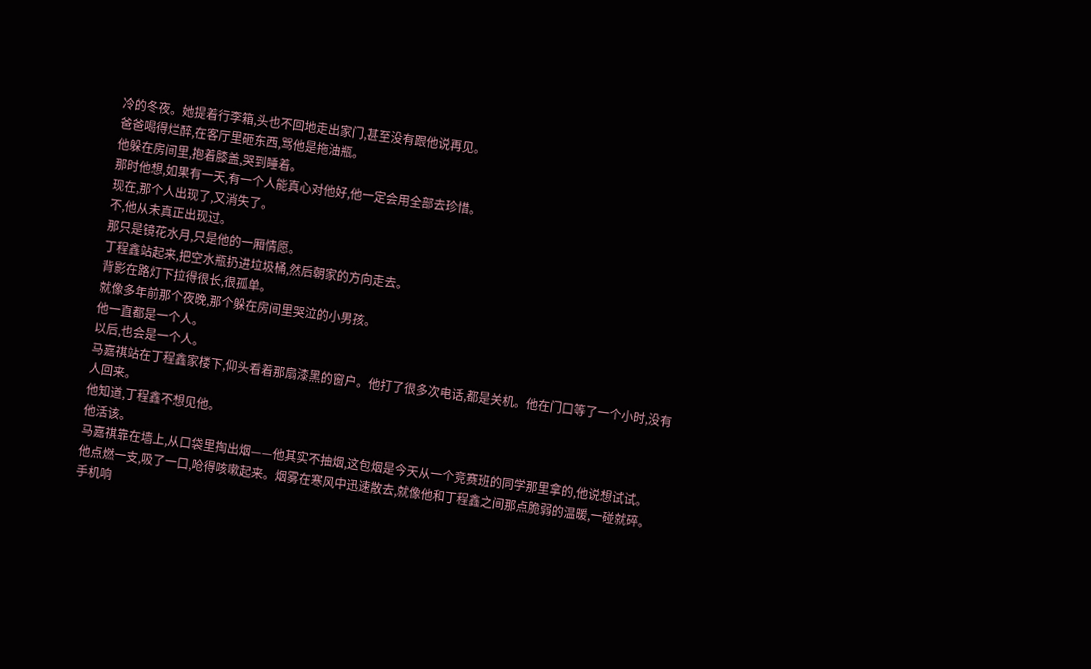冷的冬夜。她提着行李箱,头也不回地走出家门,甚至没有跟他说再见。
爸爸喝得烂醉,在客厅里砸东西,骂他是拖油瓶。
他躲在房间里,抱着膝盖,哭到睡着。
那时他想,如果有一天,有一个人能真心对他好,他一定会用全部去珍惜。
现在,那个人出现了,又消失了。
不,他从未真正出现过。
那只是镜花水月,只是他的一厢情愿。
丁程鑫站起来,把空水瓶扔进垃圾桶,然后朝家的方向走去。
背影在路灯下拉得很长,很孤单。
就像多年前那个夜晚,那个躲在房间里哭泣的小男孩。
他一直都是一个人。
以后,也会是一个人。
马嘉祺站在丁程鑫家楼下,仰头看着那扇漆黑的窗户。他打了很多次电话,都是关机。他在门口等了一个小时,没有人回来。
他知道,丁程鑫不想见他。
他活该。
马嘉祺靠在墙上,从口袋里掏出烟——他其实不抽烟,这包烟是今天从一个竞赛班的同学那里拿的,他说想试试。
他点燃一支,吸了一口,呛得咳嗽起来。烟雾在寒风中迅速散去,就像他和丁程鑫之间那点脆弱的温暖,一碰就碎。
手机响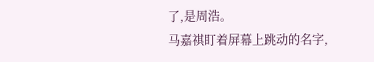了,是周浩。
马嘉祺盯着屏幕上跳动的名字,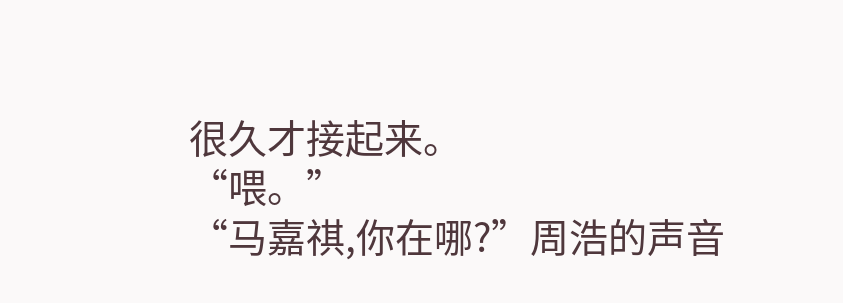很久才接起来。
“喂。”
“马嘉祺,你在哪?”周浩的声音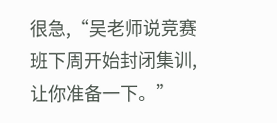很急,“吴老师说竞赛班下周开始封闭集训,让你准备一下。”